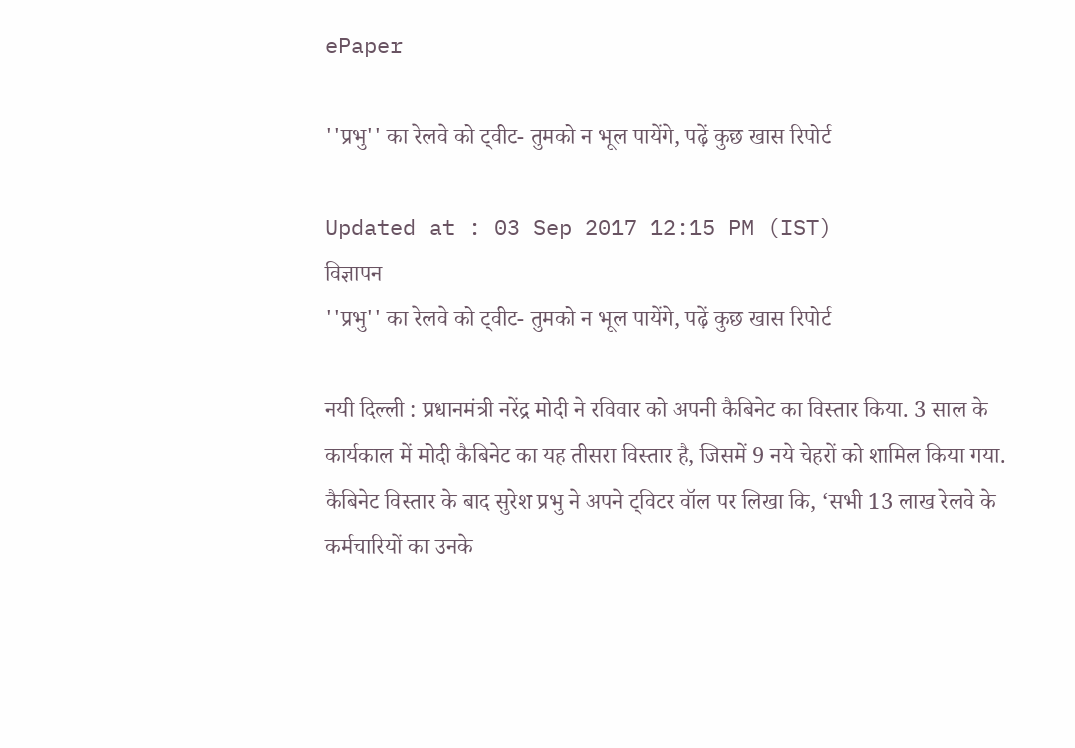ePaper

''प्रभु'' का रेलवे को ट्वीट- तुमको न भूल पायेंगे, पढ़ें कुछ खास रिपोर्ट

Updated at : 03 Sep 2017 12:15 PM (IST)
विज्ञापन
''प्रभु'' का रेलवे को ट्वीट- तुमको न भूल पायेंगे, पढ़ें कुछ खास रिपोर्ट

नयी दिल्ली : प्रधानमंत्री नरेंद्र मोदी ने रविवार को अपनी कैबिनेट का विस्तार किया. 3 साल के कार्यकाल में मोदी कैबिनेट का यह तीसरा विस्तार है, जिसमें 9 नये चेहरों को शामिल किया गया. कैबिनेट विस्तार के बाद सुरेश प्रभु ने अपने ट्विटर वॉल पर लिखा कि, ‘सभी 13 लाख रेलवे के कर्मचारियों का उनके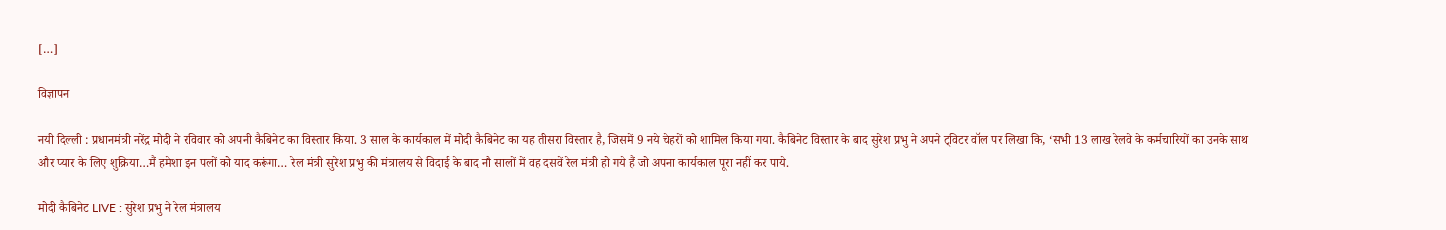[…]

विज्ञापन

नयी दिल्ली : प्रधानमंत्री नरेंद्र मोदी ने रविवार को अपनी कैबिनेट का विस्तार किया. 3 साल के कार्यकाल में मोदी कैबिनेट का यह तीसरा विस्तार है, जिसमें 9 नये चेहरों को शामिल किया गया. कैबिनेट विस्तार के बाद सुरेश प्रभु ने अपने ट्विटर वॉल पर लिखा कि, ‘सभी 13 लाख रेलवे के कर्मचारियों का उनके साथ और प्यार के लिए शुक्रिया…मैं हमेशा इन पलों को याद करूंगा… रेल मंत्री सुरेश प्रभु की मंत्रालय से विदाई के बाद नौ सालों में वह दसवें रेल मंत्री हो गये हैं जो अपना कार्यकाल पूरा नहीं कर पाये.

मोदी कैबिनेट LIVE : सुरेश प्रभु ने रेल मंत्रालय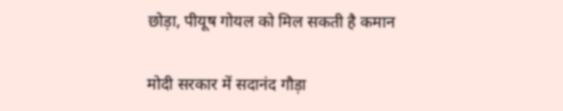छोड़ा, पीयूष गोयल को मिल सकती है कमान

मोदी सरकार में सदानंद गौड़ा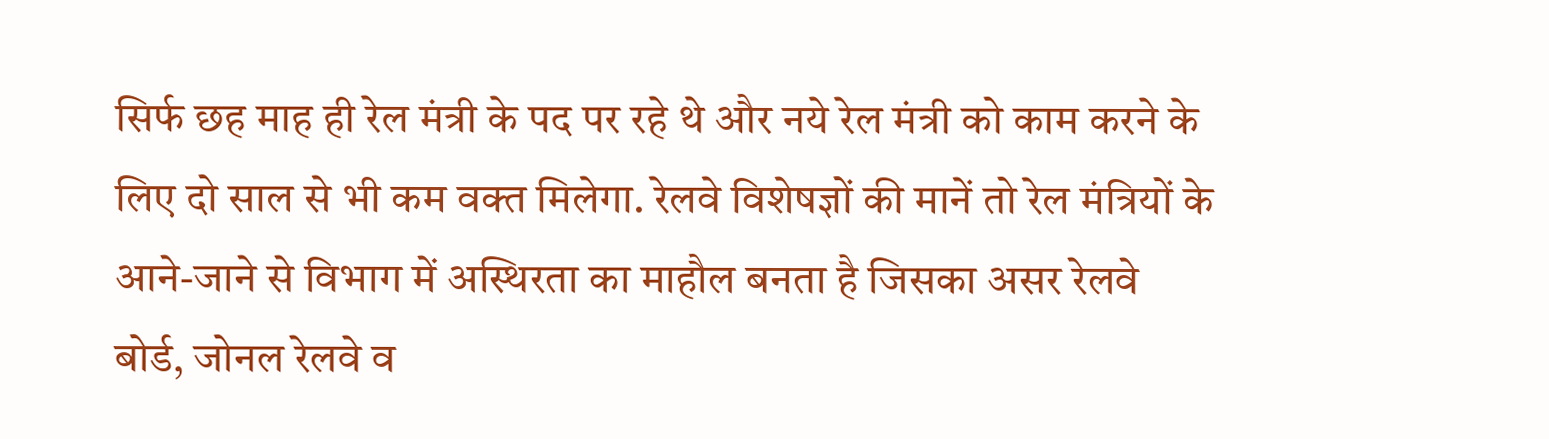सिर्फ छह माह ही रेल मंत्री के पद पर रहे थे और नये रेल मंत्री को काम करने के लिए दो साल से भी कम वक्त मिलेगा. रेलवे विशेषज्ञों की मानें तो रेल मंत्रियों के आने-जाने से विभाग में अस्थिरता का माहौल बनता है जिसका असर रेलवे बोर्ड, जोनल रेलवे व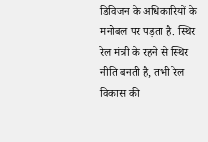डिविजन के अधिकारियों के मनोबल पर पड़ता है. स्थिर रेल मंत्री के रहने से स्थिर नीति बनती है, तभी रेल विकास की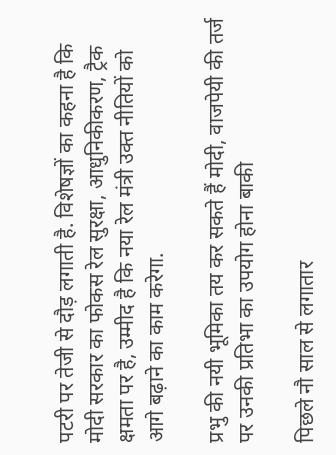पटरी पर तेजी से दौड़ लगाती है. विशेषज्ञों का कहना है कि मोदी सरकार का फोकस रेल सुरक्षा, आधुनिकीकरण, ट्रैक क्षमता पर है, उम्मीद है कि नया रेल मंत्री उक्त नीतियों को आगे बढ़ाने का काम करेगा.

प्रभु की नयी भूमिका तय कर सकते हैं मोदी, वाजपेयी की तर्ज पर उनकी प्रतिभा का उपयोग होना बाकी

पिछले नौ साल से लगातार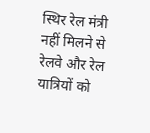स्थिर रेल मंत्री नहीं मिलने से रेलवे और रेल यात्रियों को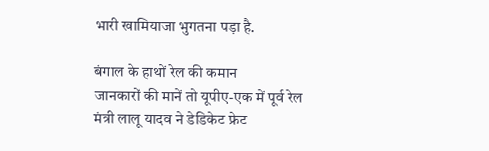भारी खामियाजा भुगतना पड़ा है.

बंगाल के हाथों रेल की कमान
जानकारों की मानें तो यूपीए-एक में पूर्व रेल मंत्री लालू यादव ने डेडिकेट फ्रेट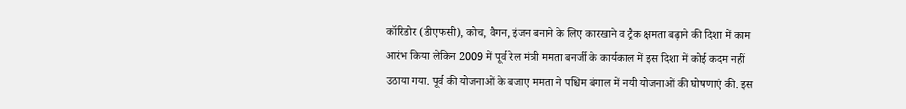कॉरिडोर (डीएफसी), कोच, वैगन, इंजन बनाने के लिए कारखाने व ट्रैक क्षमता बढ़ाने की दिशा में काम आरंभ किया लेकिन 2009 में पूर्व रेल मंत्री ममता बनर्जी के कार्यकाल में इस दिशा में कोई कदम नहीं उठाया गया. पूर्व की योजनाओं के बजाए ममता ने पश्चिम बंगाल में नयी योजनाओं की घोषणाएं की. इस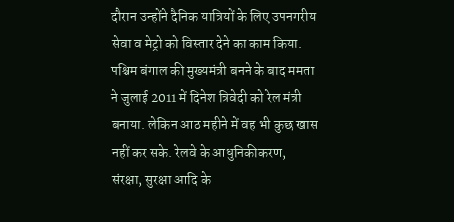दौरान उन्होंने दैनिक यात्रियों के लिए उपनगरीय सेवा व मेट्रो को विस्तार देने का काम किया. पश्चिम बंगाल की मुख्यमंत्री बनने के बाद ममता ने जुलाई 2011 में दिनेश त्रिवेदी को रेल मंत्री बनाया. लेकिन आठ महीने में वह भी कुछ खास नहीं कर सके. रेलवे के आधुनिकीकरण, संरक्षा, सुरक्षा आदि के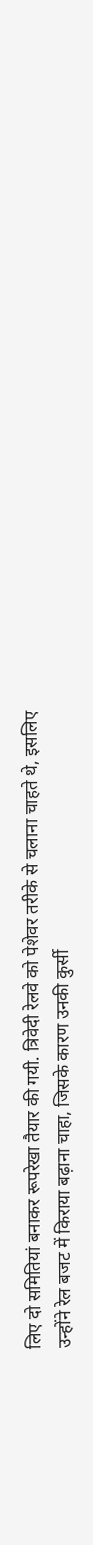लिए दो समितियां बनाकर रूपरेखा तैयार की गयी. त्रिवेदी रेलवे को पेशेवर तरीके से चलाना चाहते थे, इसलिए उन्होंने रेल बजट में किराया बढ़ाना चाहा, जिसके कारण उनकी कुर्सी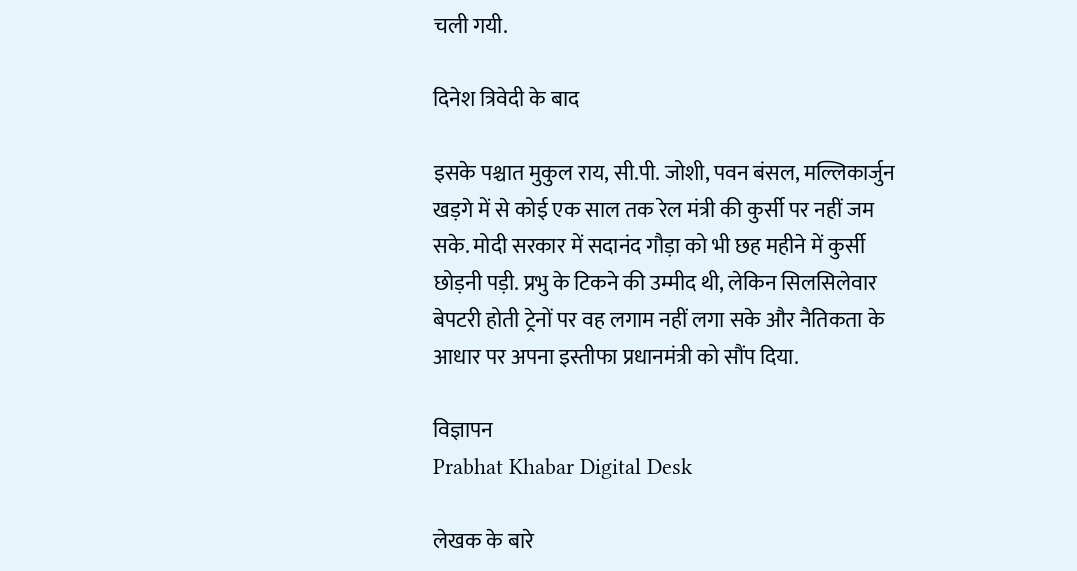चली गयी.

दिनेश त्रिवेदी के बाद

इसके पश्चात मुकुल राय, सी.पी. जोशी, पवन बंसल, मल्लिकार्जुन खड़गे में से कोई एक साल तक रेल मंत्री की कुर्सी पर नहीं जम सके. मोदी सरकार में सदानंद गौड़ा को भी छह महीने में कुर्सी छोड़नी पड़ी. प्रभु के टिकने की उम्मीद थी, लेकिन सिलसिलेवार बेपटरी होती ट्रेनों पर वह लगाम नहीं लगा सके और नैतिकता के आधार पर अपना इस्तीफा प्रधानमंत्री को सौंप दिया.

विज्ञापन
Prabhat Khabar Digital Desk

लेखक के बारे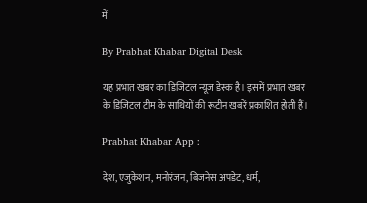में

By Prabhat Khabar Digital Desk

यह प्रभात खबर का डिजिटल न्यूज डेस्क है। इसमें प्रभात खबर के डिजिटल टीम के साथियों की रूटीन खबरें प्रकाशित होती हैं।

Prabhat Khabar App :

देश, एजुकेशन, मनोरंजन, बिजनेस अपडेट, धर्म,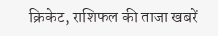क्रिकेट, राशिफल की ताजा खबरें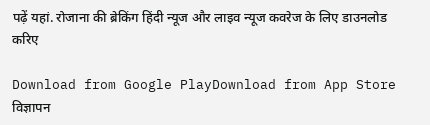पढ़ें यहां. रोजाना की ब्रेकिंग हिंदी न्यूज और लाइव न्यूज कवरेज के लिए डाउनलोड करिए

Download from Google PlayDownload from App Store
विज्ञापन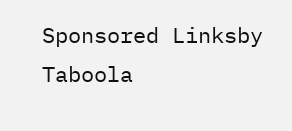Sponsored Linksby Taboola